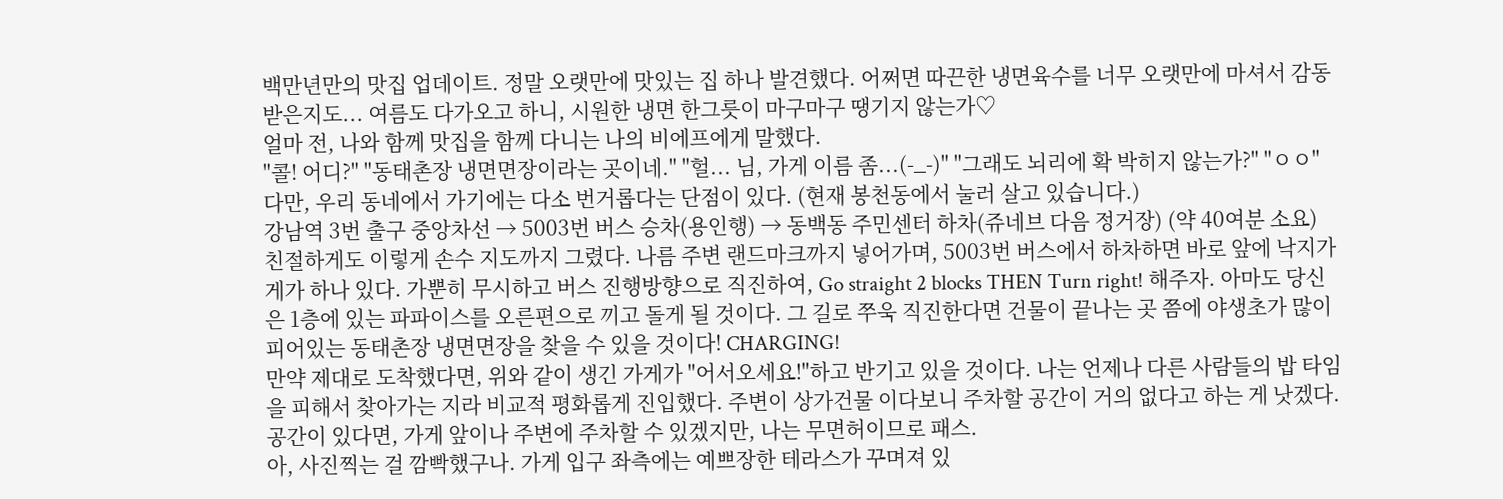백만년만의 맛집 업데이트. 정말 오랫만에 맛있는 집 하나 발견했다. 어쩌면 따끈한 냉면육수를 너무 오랫만에 마셔서 감동 받은지도... 여름도 다가오고 하니, 시원한 냉면 한그릇이 마구마구 땡기지 않는가♡
얼마 전, 나와 함께 맛집을 함께 다니는 나의 비에프에게 말했다.
"콜! 어디?" "동태촌장 냉면면장이라는 곳이네." "헐... 님, 가게 이름 좀...(-_-)" "그래도 뇌리에 확 박히지 않는가?" "ㅇㅇ"
다만, 우리 동네에서 가기에는 다소 번거롭다는 단점이 있다. (현재 봉천동에서 눌러 살고 있습니다.)
강남역 3번 출구 중앙차선 → 5003번 버스 승차(용인행) → 동백동 주민센터 하차(쥬네브 다음 정거장) (약 40여분 소요)
친절하게도 이렇게 손수 지도까지 그렸다. 나름 주변 랜드마크까지 넣어가며, 5003번 버스에서 하차하면 바로 앞에 낙지가게가 하나 있다. 가뿐히 무시하고 버스 진행방향으로 직진하여, Go straight 2 blocks THEN Turn right! 해주자. 아마도 당신은 1층에 있는 파파이스를 오른편으로 끼고 돌게 될 것이다. 그 길로 쭈욱 직진한다면 건물이 끝나는 곳 쯤에 야생초가 많이 피어있는 동태촌장 냉면면장을 찾을 수 있을 것이다! CHARGING!
만약 제대로 도착했다면, 위와 같이 생긴 가게가 "어서오세요!"하고 반기고 있을 것이다. 나는 언제나 다른 사람들의 밥 타임을 피해서 찾아가는 지라 비교적 평화롭게 진입했다. 주변이 상가건물 이다보니 주차할 공간이 거의 없다고 하는 게 낫겠다. 공간이 있다면, 가게 앞이나 주변에 주차할 수 있겠지만, 나는 무면허이므로 패스.
아, 사진찍는 걸 깜빡했구나. 가게 입구 좌측에는 예쁘장한 테라스가 꾸며져 있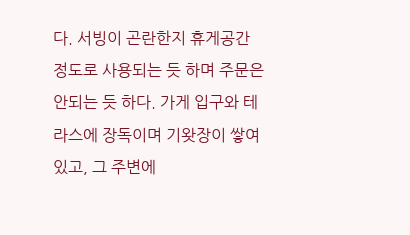다. 서빙이 곤란한지 휴게공간 정도로 사용되는 듯 하며 주문은 안되는 듯 하다. 가게 입구와 테라스에 장독이며 기왓장이 쌓여 있고, 그 주변에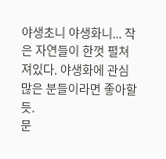야생초니 야생화니... 작은 자연들이 한껏 펼쳐져있다. 야생화에 관심 많은 분들이라면 좋아할 듯.
문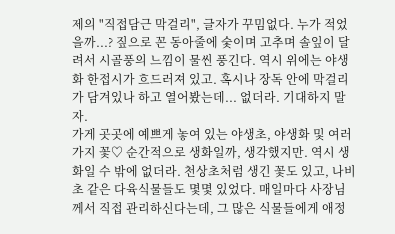제의 "직접담근 막걸리", 글자가 꾸밈없다. 누가 적었을까...? 짚으로 꼰 동아줄에 숯이며 고추며 솔잎이 달려서 시골풍의 느낌이 물씬 풍긴다. 역시 위에는 야생화 한접시가 흐드러져 있고. 혹시나 장독 안에 막걸리가 담겨있나 하고 열어봤는데... 없더라. 기대하지 말자.
가게 곳곳에 예쁘게 놓여 있는 야생초, 야생화 및 여러가지 꽃♡ 순간적으로 생화일까, 생각했지만. 역시 생화일 수 밖에 없더라. 천상초처럼 생긴 꽃도 있고, 나비초 같은 다육식물들도 몇몇 있었다. 매일마다 사장님께서 직접 관리하신다는데, 그 많은 식물들에게 애정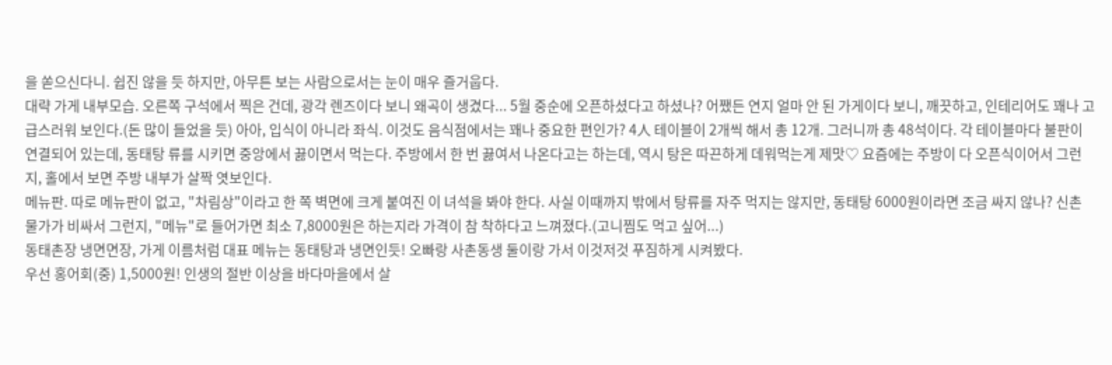을 쏟으신다니. 쉽진 않을 듯 하지만, 아무튼 보는 사람으로서는 눈이 매우 즐거웁다.
대략 가게 내부모습. 오른쪽 구석에서 찍은 건데, 광각 렌즈이다 보니 왜곡이 생겼다... 5월 중순에 오픈하셨다고 하셨나? 어쨌든 연지 얼마 안 된 가게이다 보니, 깨끗하고, 인테리어도 꽤나 고급스러워 보인다.(돈 많이 들었을 듯) 아아, 입식이 아니라 좌식. 이것도 음식점에서는 꽤나 중요한 편인가? 4人 테이블이 2개씩 해서 총 12개. 그러니까 총 48석이다. 각 테이블마다 불판이 연결되어 있는데, 동태탕 류를 시키면 중앙에서 끓이면서 먹는다. 주방에서 한 번 끓여서 나온다고는 하는데, 역시 탕은 따끈하게 데워먹는게 제맛♡ 요즘에는 주방이 다 오픈식이어서 그런지, 홀에서 보면 주방 내부가 살짝 엿보인다.
메뉴판. 따로 메뉴판이 없고, "차림상"이라고 한 쪽 벽면에 크게 붙여진 이 녀석을 봐야 한다. 사실 이때까지 밖에서 탕류를 자주 먹지는 않지만, 동태탕 6000원이라면 조금 싸지 않나? 신촌 물가가 비싸서 그런지, "메뉴"로 들어가면 최소 7,8000원은 하는지라 가격이 참 착하다고 느껴졌다.(고니찜도 먹고 싶어...)
동태촌장 냉면면장, 가게 이름처럼 대표 메뉴는 동태탕과 냉면인듯! 오빠랑 사촌동생 둘이랑 가서 이것저것 푸짐하게 시켜봤다.
우선 홍어회(중) 1,5000원! 인생의 절반 이상을 바다마을에서 살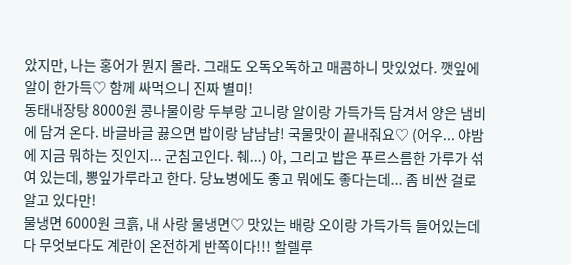았지만, 나는 홍어가 뭔지 몰라. 그래도 오독오독하고 매콤하니 맛있었다. 깻잎에 알이 한가득♡ 함께 싸먹으니 진짜 별미!
동태내장탕 8000원 콩나물이랑 두부랑 고니랑 알이랑 가득가득 담겨서 양은 냄비에 담겨 온다. 바글바글 끓으면 밥이랑 냠냠냠! 국물맛이 끝내줘요♡ (어우... 야밤에 지금 뭐하는 짓인지... 군침고인다. 췌...) 아, 그리고 밥은 푸르스름한 가루가 섞여 있는데, 뽕잎가루라고 한다. 당뇨병에도 좋고 뭐에도 좋다는데... 좀 비싼 걸로 알고 있다만!
물냉면 6000원 크흙, 내 사랑 물냉면♡ 맛있는 배랑 오이랑 가득가득 들어있는데다 무엇보다도 계란이 온전하게 반쪽이다!!! 할렐루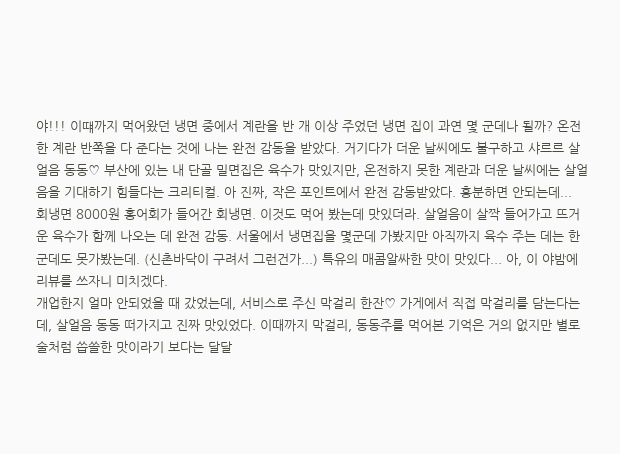야!!! 이떄까지 먹어왔던 냉면 중에서 계란을 반 개 이상 주었던 냉면 집이 과연 몇 군데나 될까? 온전한 계란 반쪽을 다 준다는 것에 나는 완전 감동을 받았다. 거기다가 더운 날씨에도 불구하고 샤르르 살얼음 동동♡ 부산에 있는 내 단골 밀면집은 육수가 맛있지만, 온전하지 못한 계란과 더운 날씨에는 살얼음을 기대하기 힘들다는 크리티컬. 아 진짜, 작은 포인트에서 완전 감동받았다. 흥분하면 안되는데...
회냉면 8000원 홍어회가 들어간 회냉면. 이것도 먹어 봤는데 맛있더라. 살얼음이 살짝 들어가고 뜨거운 육수가 함께 나오는 데 완전 감동. 서울에서 냉면집을 몇군데 가봤지만 아직까지 육수 주는 데는 한 군데도 못가봤는데. (신촌바닥이 구려서 그런건가...) 특유의 매콤알싸한 맛이 맛있다... 아, 이 야밤에 리뷰를 쓰자니 미치겠다.
개업한지 얼마 안되었을 때 갔었는데, 서비스로 주신 막걸리 한잔♡ 가게에서 직접 막걸리를 담는다는데, 살얼음 동동 떠가지고 진짜 맛있었다. 이때까지 막걸리, 동동주를 먹어본 기억은 거의 없지만 별로 술처럼 씁쓸한 맛이라기 보다는 달달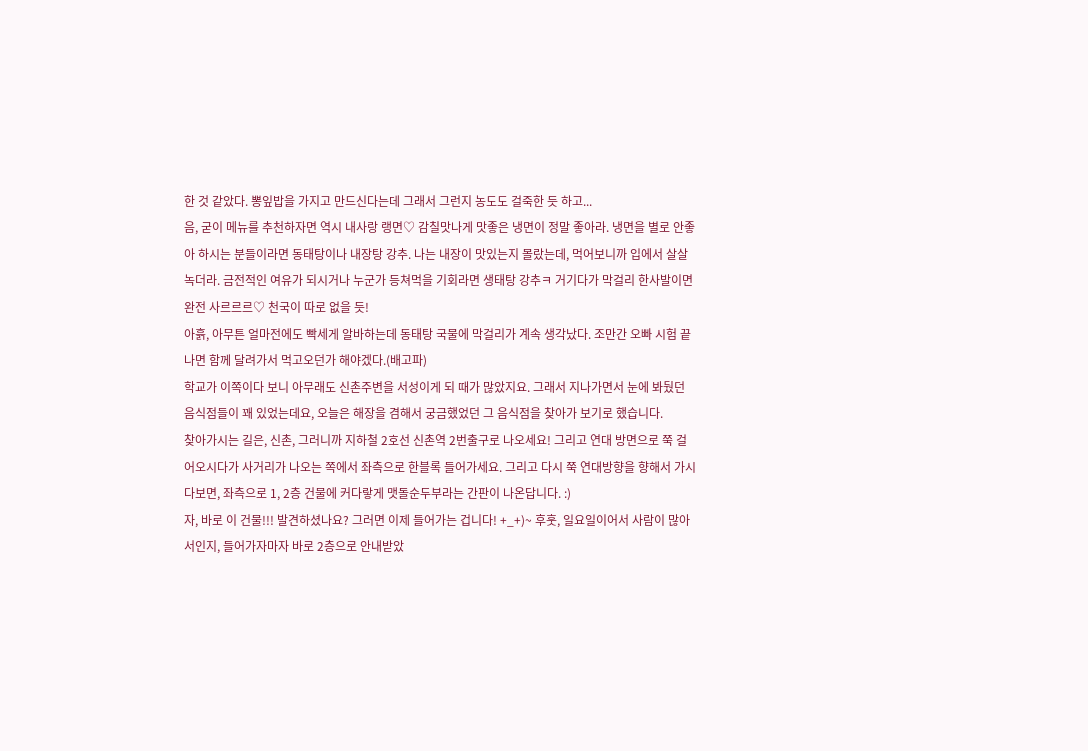한 것 같았다. 뽕잎밥을 가지고 만드신다는데 그래서 그런지 농도도 걸죽한 듯 하고...
음, 굳이 메뉴를 추천하자면 역시 내사랑 랭면♡ 감칠맛나게 맛좋은 냉면이 정말 좋아라. 냉면을 별로 안좋아 하시는 분들이라면 동태탕이나 내장탕 강추. 나는 내장이 맛있는지 몰랐는데, 먹어보니까 입에서 살살 녹더라. 금전적인 여유가 되시거나 누군가 등쳐먹을 기회라면 생태탕 강추ㅋ 거기다가 막걸리 한사발이면 완전 사르르르♡ 천국이 따로 없을 듯!
아흙, 아무튼 얼마전에도 빡세게 알바하는데 동태탕 국물에 막걸리가 계속 생각났다. 조만간 오빠 시험 끝나면 함께 달려가서 먹고오던가 해야겠다.(배고파)
학교가 이쪽이다 보니 아무래도 신촌주변을 서성이게 되 때가 많았지요. 그래서 지나가면서 눈에 봐뒀던 음식점들이 꽤 있었는데요, 오늘은 해장을 겸해서 궁금했었던 그 음식점을 찾아가 보기로 했습니다.
찾아가시는 길은, 신촌, 그러니까 지하철 2호선 신촌역 2번출구로 나오세요! 그리고 연대 방면으로 쭉 걸어오시다가 사거리가 나오는 쪽에서 좌측으로 한블록 들어가세요. 그리고 다시 쭉 연대방향을 향해서 가시다보면, 좌측으로 1, 2층 건물에 커다랗게 맷돌순두부라는 간판이 나온답니다. :)
자, 바로 이 건물!!! 발견하셨나요? 그러면 이제 들어가는 겁니다! +_+)~ 후훗, 일요일이어서 사람이 많아서인지, 들어가자마자 바로 2층으로 안내받았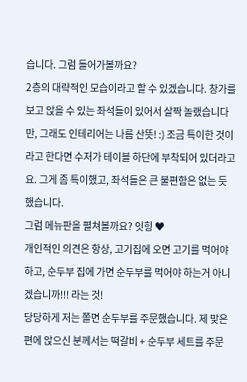습니다. 그럼 들어가볼까요?
2층의 대략적인 모습이라고 할 수 있겠습니다. 창가를 보고 앉을 수 있는 좌석들이 있어서 살짝 놀랬습니다만, 그래도 인테리어는 나름 산뜻! :) 조금 특이한 것이라고 한다면 수저가 테이블 하단에 부착되어 있더라고요. 그게 좀 특이했고, 좌석들은 큰 불편함은 없는 듯 했습니다.
그럼 메뉴판을 펼쳐볼까요? 잇힝 ♥
개인적인 의견은 항상, 고기집에 오면 고기를 먹어야하고, 순두부 집에 가면 순두부를 먹어야 하는거 아니겠습니까!!! 라는 것!
당당하게 저는 쫄면 순두부를 주문했습니다. 제 맞은 편에 앉으신 분께서는 떡갈비 + 순두부 세트를 주문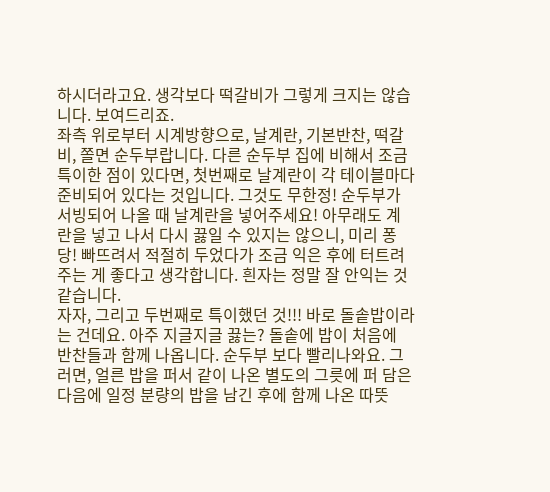하시더라고요. 생각보다 떡갈비가 그렇게 크지는 않습니다. 보여드리죠.
좌측 위로부터 시계방향으로, 날계란, 기본반찬, 떡갈비, 쫄면 순두부랍니다. 다른 순두부 집에 비해서 조금 특이한 점이 있다면, 첫번째로 날계란이 각 테이블마다 준비되어 있다는 것입니다. 그것도 무한정! 순두부가 서빙되어 나올 때 날계란을 넣어주세요! 아무래도 계란을 넣고 나서 다시 끓일 수 있지는 않으니, 미리 퐁당! 빠뜨려서 적절히 두었다가 조금 익은 후에 터트려 주는 게 좋다고 생각합니다. 흰자는 정말 잘 안익는 것 같습니다.
자자, 그리고 두번째로 특이했던 것!!! 바로 돌솥밥이라는 건데요. 아주 지글지글 끓는? 돌솥에 밥이 처음에 반찬들과 함께 나옵니다. 순두부 보다 빨리나와요. 그러면, 얼른 밥을 퍼서 같이 나온 별도의 그릇에 퍼 담은 다음에 일정 분량의 밥을 남긴 후에 함께 나온 따뜻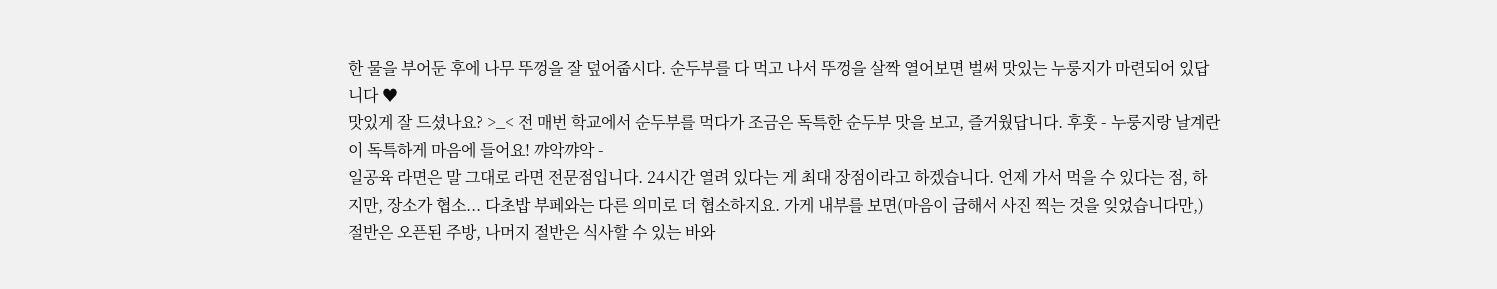한 물을 부어둔 후에 나무 뚜껑을 잘 덮어줍시다. 순두부를 다 먹고 나서 뚜껑을 살짝 열어보면 벌써 맛있는 누룽지가 마련되어 있답니다 ♥
맛있게 잘 드셨나요? >_< 전 매번 학교에서 순두부를 먹다가 조금은 독특한 순두부 맛을 보고, 즐거웠답니다. 후훗 - 누룽지랑 날계란이 독특하게 마음에 들어요! 꺄악꺄악 -
일공육 라면은 말 그대로 라면 전문점입니다. 24시간 열려 있다는 게 최대 장점이라고 하겠습니다. 언제 가서 먹을 수 있다는 점, 하지만, 장소가 협소... 다초밥 부페와는 다른 의미로 더 협소하지요. 가게 내부를 보면(마음이 급해서 사진 찍는 것을 잊었습니다만,) 절반은 오픈된 주방, 나머지 절반은 식사할 수 있는 바와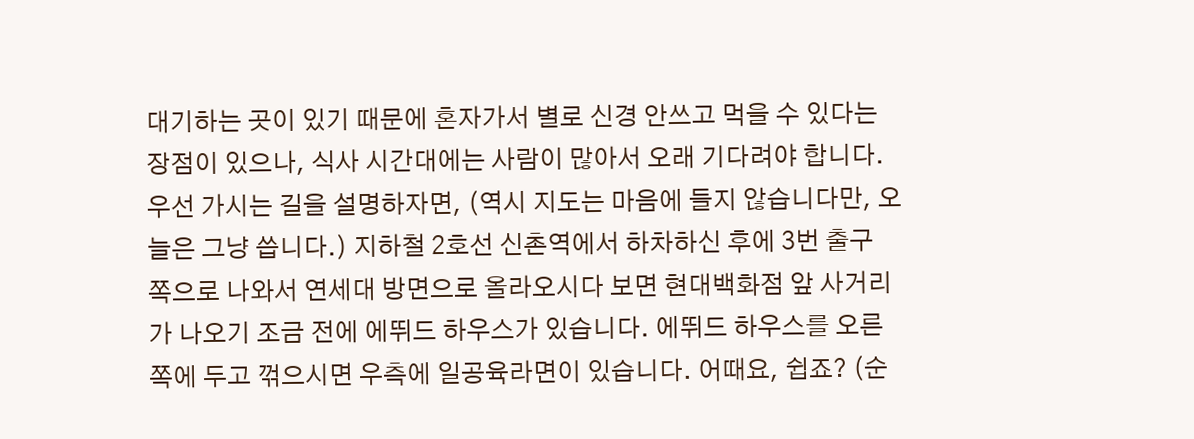대기하는 곳이 있기 때문에 혼자가서 별로 신경 안쓰고 먹을 수 있다는 장점이 있으나, 식사 시간대에는 사람이 많아서 오래 기다려야 합니다.
우선 가시는 길을 설명하자면, (역시 지도는 마음에 들지 않습니다만, 오늘은 그냥 씁니다.) 지하철 2호선 신촌역에서 하차하신 후에 3번 출구 쪽으로 나와서 연세대 방면으로 올라오시다 보면 현대백화점 앞 사거리가 나오기 조금 전에 에뛰드 하우스가 있습니다. 에뛰드 하우스를 오른쪽에 두고 꺾으시면 우측에 일공육라면이 있습니다. 어때요, 쉽죠? (순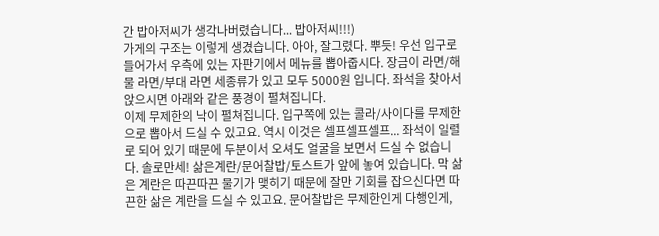간 밥아저씨가 생각나버렸습니다... 밥아저씨!!!)
가게의 구조는 이렇게 생겼습니다. 아아, 잘그렸다. 뿌듯! 우선 입구로 들어가서 우측에 있는 자판기에서 메뉴를 뽑아줍시다. 장금이 라면/해물 라면/부대 라면 세종류가 있고 모두 5000원 입니다. 좌석을 찾아서 앉으시면 아래와 같은 풍경이 펼쳐집니다.
이제 무제한의 낙이 펼쳐집니다. 입구쪽에 있는 콜라/사이다를 무제한으로 뽑아서 드실 수 있고요. 역시 이것은 셀프셀프셀프... 좌석이 일렬로 되어 있기 때문에 두분이서 오셔도 얼굴을 보면서 드실 수 없습니다. 솔로만세! 삶은계란/문어찰밥/토스트가 앞에 놓여 있습니다. 막 삶은 계란은 따끈따끈 물기가 맺히기 때문에 잘만 기회를 잡으신다면 따끈한 삶은 계란을 드실 수 있고요. 문어찰밥은 무제한인게 다행인게,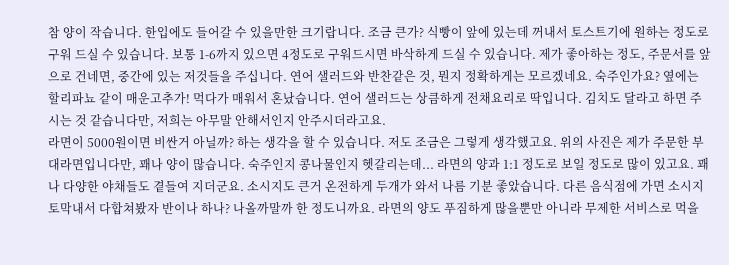참 양이 작습니다. 한입에도 들어갈 수 있을만한 크기랍니다. 조금 큰가? 식빵이 앞에 있는데 꺼내서 토스트기에 원하는 정도로 구워 드실 수 있습니다. 보통 1-6까지 있으면 4정도로 구워드시면 바삭하게 드실 수 있습니다. 제가 좋아하는 정도, 주문서를 앞으로 건네면, 중간에 있는 저것들을 주십니다. 연어 샐러드와 반찬같은 것, 뭔지 정확하게는 모르겠네요. 숙주인가요? 옆에는 할리파뇨 같이 매운고추가! 먹다가 매워서 혼났습니다. 연어 샐러드는 상큼하게 전채요리로 딱입니다. 김치도 달라고 하면 주시는 것 같습니다만, 저희는 아무말 안해서인지 안주시더라고요.
라면이 5000원이면 비싼거 아닐까? 하는 생각을 할 수 있습니다. 저도 조금은 그렇게 생각했고요. 위의 사진은 제가 주문한 부대라면입니다만, 꽤나 양이 많습니다. 숙주인지 콩나물인지 헷갈리는데... 라면의 양과 1:1 정도로 보일 정도로 많이 있고요. 꽤나 다양한 야채들도 곁들여 지더군요. 소시지도 큰거 온전하게 두개가 와서 나름 기분 좋았습니다. 다른 음식점에 가면 소시지 토막내서 다합쳐봤자 반이나 하나? 나올까말까 한 정도니까요. 라면의 양도 푸짐하게 많을뿐만 아니라 무제한 서비스로 먹을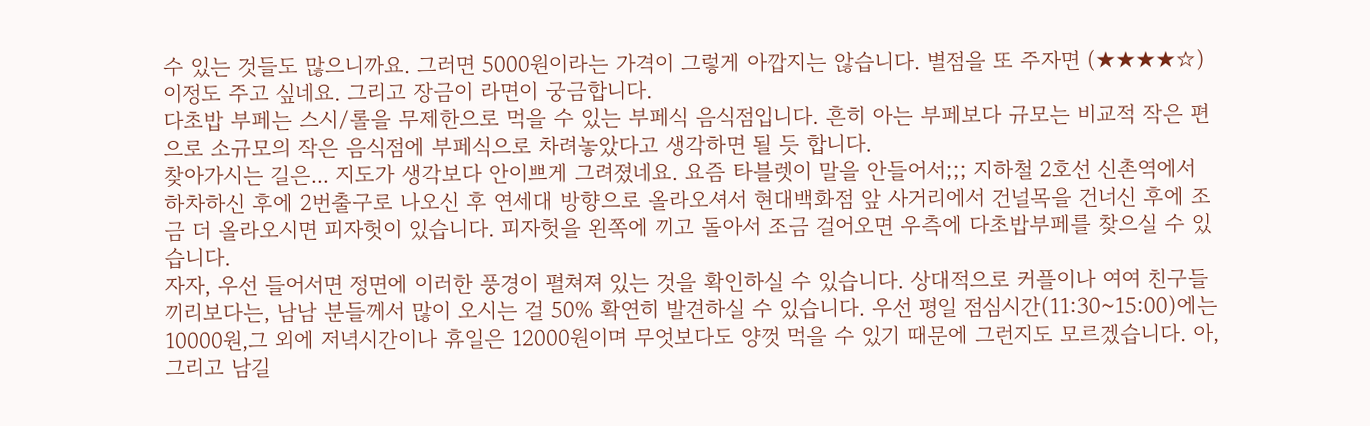수 있는 것들도 많으니까요. 그러면 5000원이라는 가격이 그렇게 아깝지는 않습니다. 별점을 또 주자면 (★★★★☆) 이정도 주고 싶네요. 그리고 장금이 라면이 궁금합니다.
다초밥 부페는 스시/롤을 무제한으로 먹을 수 있는 부페식 음식점입니다. 흔히 아는 부페보다 규모는 비교적 작은 편으로 소규모의 작은 음식점에 부페식으로 차려놓았다고 생각하면 될 듯 합니다.
찾아가시는 길은... 지도가 생각보다 안이쁘게 그려졌네요. 요즘 타블렛이 말을 안들어서;;; 지하철 2호선 신촌역에서 하차하신 후에 2번출구로 나오신 후 연세대 방향으로 올라오셔서 현대백화점 앞 사거리에서 건널목을 건너신 후에 조금 더 올라오시면 피자헛이 있습니다. 피자헛을 왼쪽에 끼고 돌아서 조금 걸어오면 우측에 다초밥부페를 찾으실 수 있습니다.
자자, 우선 들어서면 정면에 이러한 풍경이 펼쳐져 있는 것을 확인하실 수 있습니다. 상대적으로 커플이나 여여 친구들끼리보다는, 남남 분들께서 많이 오시는 걸 50% 확연히 발견하실 수 있습니다. 우선 평일 점심시간(11:30~15:00)에는 10000원,그 외에 저녁시간이나 휴일은 12000원이며 무엇보다도 양껏 먹을 수 있기 때문에 그런지도 모르겠습니다. 아, 그리고 남길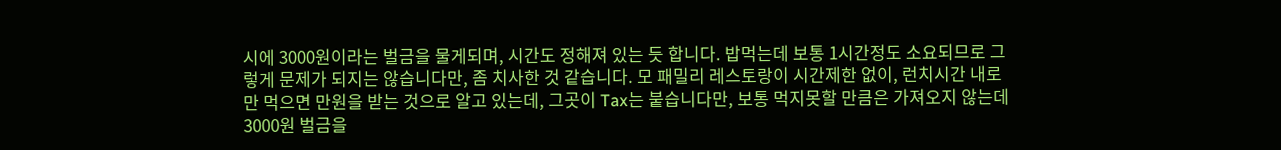시에 3000원이라는 벌금을 물게되며, 시간도 정해져 있는 듯 합니다. 밥먹는데 보통 1시간정도 소요되므로 그렇게 문제가 되지는 않습니다만, 좀 치사한 것 같습니다. 모 패밀리 레스토랑이 시간제한 없이, 런치시간 내로만 먹으면 만원을 받는 것으로 알고 있는데, 그곳이 Tax는 붙습니다만, 보통 먹지못할 만큼은 가져오지 않는데 3000원 벌금을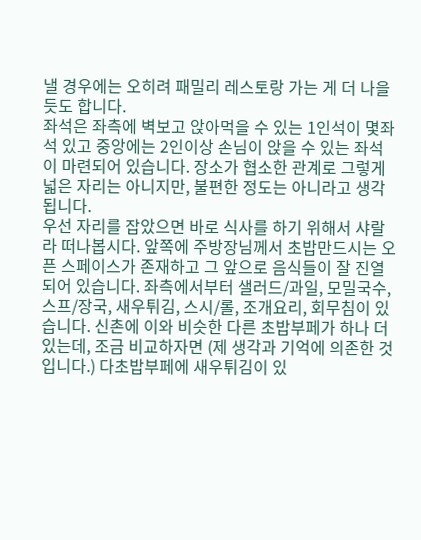낼 경우에는 오히려 패밀리 레스토랑 가는 게 더 나을듯도 합니다.
좌석은 좌측에 벽보고 앉아먹을 수 있는 1인석이 몇좌석 있고 중앙에는 2인이상 손님이 앉을 수 있는 좌석이 마련되어 있습니다. 장소가 협소한 관계로 그렇게 넓은 자리는 아니지만, 불편한 정도는 아니라고 생각됩니다.
우선 자리를 잡았으면 바로 식사를 하기 위해서 샤랄라 떠나봅시다. 앞쪽에 주방장님께서 초밥만드시는 오픈 스페이스가 존재하고 그 앞으로 음식들이 잘 진열되어 있습니다. 좌측에서부터 샐러드/과일, 모밀국수, 스프/장국, 새우튀김, 스시/롤, 조개요리, 회무침이 있습니다. 신촌에 이와 비슷한 다른 초밥부페가 하나 더 있는데, 조금 비교하자면 (제 생각과 기억에 의존한 것입니다.) 다초밥부페에 새우튀김이 있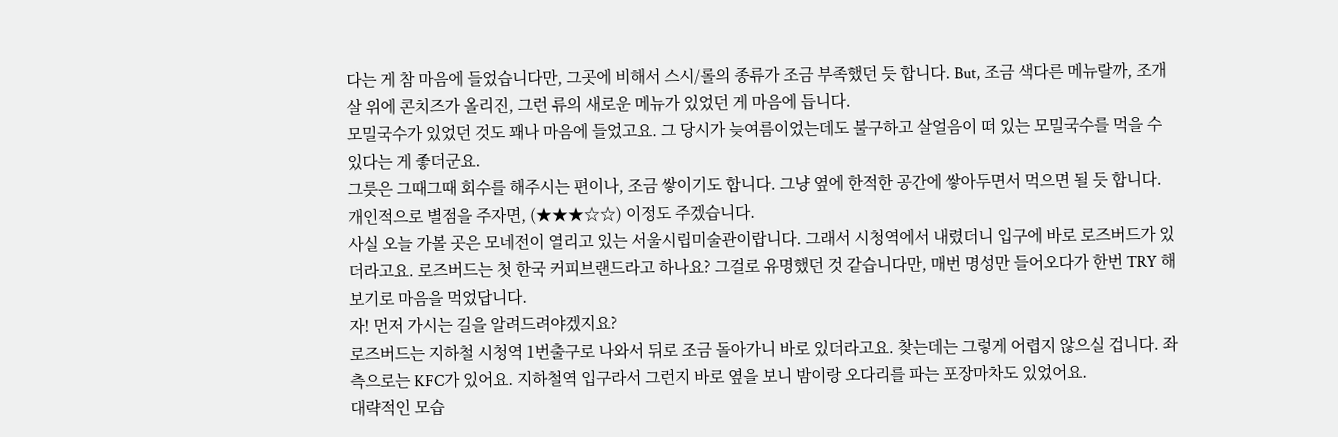다는 게 참 마음에 들었습니다만, 그곳에 비해서 스시/롤의 종류가 조금 부족했던 듯 합니다. But, 조금 색다른 메뉴랄까, 조개살 위에 콘치즈가 올리진, 그런 류의 새로운 메뉴가 있었던 게 마음에 듭니다.
모밀국수가 있었던 것도 꽤나 마음에 들었고요. 그 당시가 늦여름이었는데도 불구하고 살얼음이 떠 있는 모밀국수를 먹을 수 있다는 게 좋더군요.
그릇은 그때그때 회수를 해주시는 편이나, 조금 쌓이기도 합니다. 그냥 옆에 한적한 공간에 쌓아두면서 먹으면 될 듯 합니다. 개인적으로 별점을 주자면, (★★★☆☆) 이정도 주겠습니다.
사실 오늘 가볼 곳은 모네전이 열리고 있는 서울시립미술관이랍니다. 그래서 시청역에서 내렸더니 입구에 바로 로즈버드가 있더라고요. 로즈버드는 첫 한국 커피브랜드라고 하나요? 그걸로 유명했던 것 같습니다만, 매번 명성만 들어오다가 한번 TRY 해보기로 마음을 먹었답니다.
자! 먼저 가시는 길을 알려드려야겠지요?
로즈버드는 지하철 시청역 1번출구로 나와서 뒤로 조금 돌아가니 바로 있더라고요. 찾는데는 그렇게 어렵지 않으실 겁니다. 좌측으로는 KFC가 있어요. 지하철역 입구라서 그런지 바로 옆을 보니 밤이랑 오다리를 파는 포장마차도 있었어요.
대략적인 모습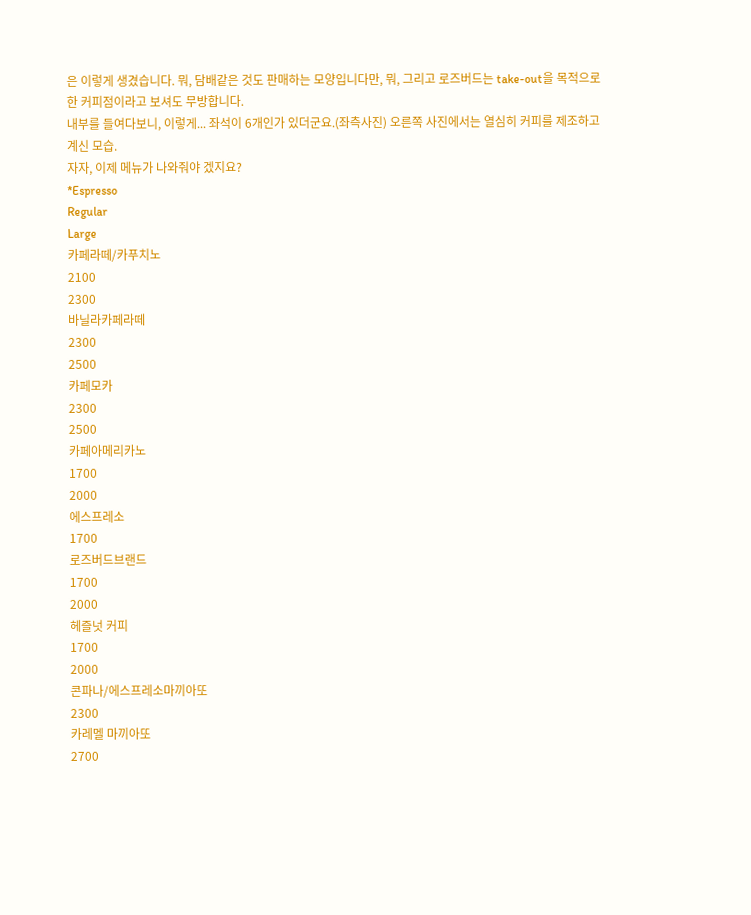은 이렇게 생겼습니다. 뭐, 담배같은 것도 판매하는 모양입니다만, 뭐, 그리고 로즈버드는 take-out을 목적으로 한 커피점이라고 보셔도 무방합니다.
내부를 들여다보니, 이렇게... 좌석이 6개인가 있더군요.(좌측사진) 오른쪽 사진에서는 열심히 커피를 제조하고 계신 모습.
자자, 이제 메뉴가 나와줘야 겠지요?
*Espresso
Regular
Large
카페라떼/카푸치노
2100
2300
바닐라카페라떼
2300
2500
카페모카
2300
2500
카페아메리카노
1700
2000
에스프레소
1700
로즈버드브랜드
1700
2000
헤즐넛 커피
1700
2000
콘파나/에스프레소마끼아또
2300
카레멜 마끼아또
2700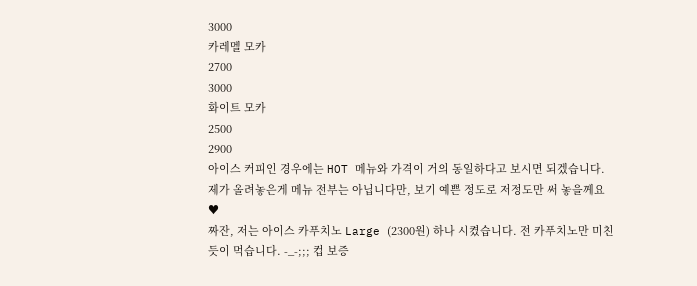3000
카레멜 모카
2700
3000
화이트 모카
2500
2900
아이스 커피인 경우에는 HOT 메뉴와 가격이 거의 동일하다고 보시면 되겠습니다. 제가 올려놓은게 메뉴 전부는 아닙니다만, 보기 예쁜 정도로 저정도만 써 놓을께요 ♥
짜잔, 저는 아이스 카푸치노 Large (2300원) 하나 시켰습니다. 전 카푸치노만 미친듯이 먹습니다. -_-;;; 컵 보증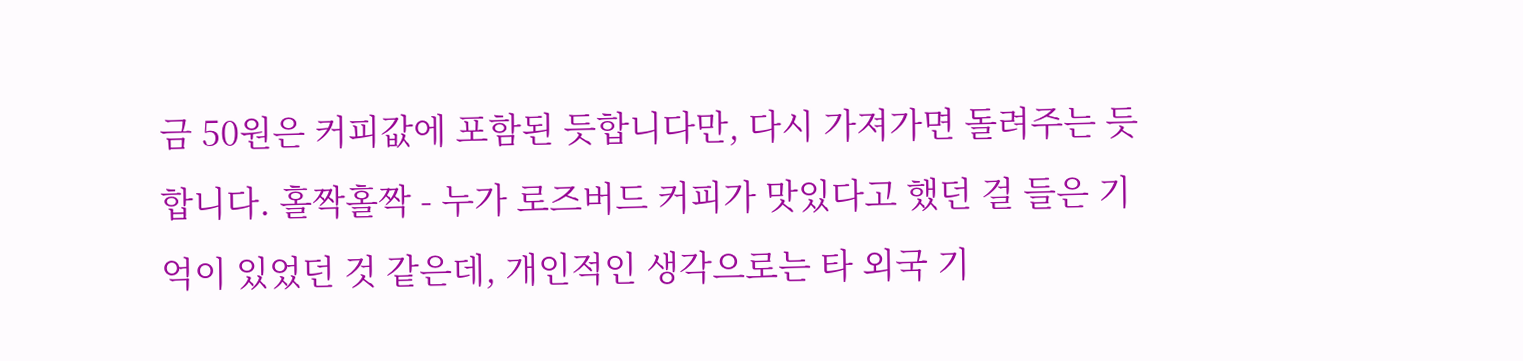금 50원은 커피값에 포함된 듯합니다만, 다시 가져가면 돌려주는 듯 합니다. 홀짝홀짝 - 누가 로즈버드 커피가 맛있다고 했던 걸 들은 기억이 있었던 것 같은데, 개인적인 생각으로는 타 외국 기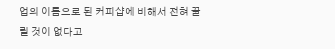업의 이름으로 된 커피샵에 비해서 전혀 꿀릴 것이 없다고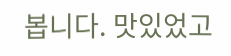봅니다. 맛있었고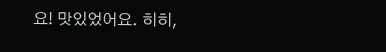요! 맛있었어요. 히히,